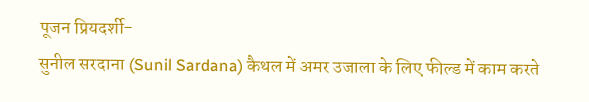पूजन प्रियदर्शी-
सुनील सरदाना (Sunil Sardana) कैथल में अमर उजाला के लिए फील्ड में काम करते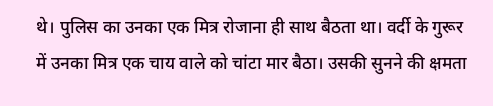थे। पुलिस का उनका एक मित्र रोजाना ही साथ बैठता था। वर्दी के गुरूर में उनका मित्र एक चाय वाले को चांटा मार बैठा। उसकी सुनने की क्षमता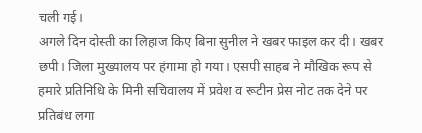चली गई।
अगले दिन दोस्ती का लिहाज किए बिना सुनील ने खबर फाइल कर दी। खबर छपी। जिला मुख्यालय पर हंगामा हो गया। एसपी साहब ने मौखिक रूप से हमारे प्रतिनिधि के मिनी सचिवालय में प्रवेश व रूटीन प्रेस नोट तक देने पर प्रतिबंध लगा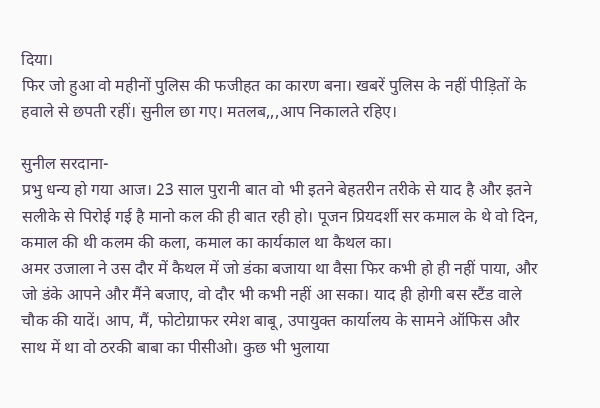दिया।
फिर जो हुआ वो महीनों पुलिस की फजीहत का कारण बना। खबरें पुलिस के नहीं पीड़ितों के हवाले से छपती रहीं। सुनील छा गए। मतलब,,,आप निकालते रहिए।

सुनील सरदाना-
प्रभु धन्य हो गया आज। 23 साल पुरानी बात वो भी इतने बेहतरीन तरीके से याद है और इतने सलीके से पिरोई गई है मानो कल की ही बात रही हो। पूजन प्रियदर्शी सर कमाल के थे वो दिन, कमाल की थी कलम की कला, कमाल का कार्यकाल था कैथल का।
अमर उजाला ने उस दौर में कैथल में जो डंका बजाया था वैसा फिर कभी हो ही नहीं पाया, और जो डंके आपने और मैंने बजाए, वो दौर भी कभी नहीं आ सका। याद ही होगी बस स्टैंड वाले चौक की यादें। आप, मैं, फोटोग्राफर रमेश बाबू, उपायुक्त कार्यालय के सामने ऑफिस और साथ में था वो ठरकी बाबा का पीसीओ। कुछ भी भुलाया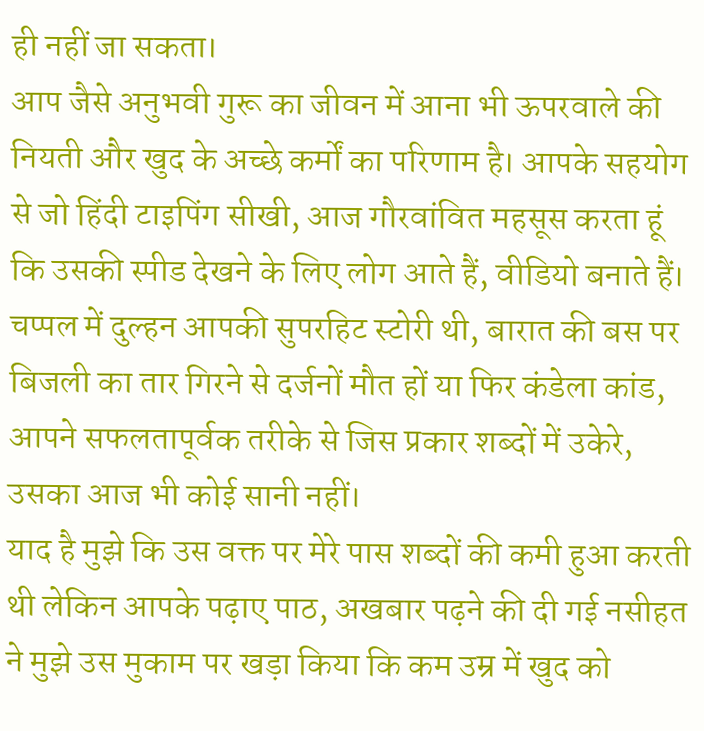ही नहीं जा सकता।
आप जैसे अनुभवी गुरू का जीवन में आना भी ऊपरवाले की नियती और खुद के अच्छे कर्मों का परिणाम है। आपके सहयोग से जो हिंदी टाइपिंग सीखी, आज गौरवांवित महसूस करता हूं कि उसकी स्पीड देखने के लिए लोग आते हैं, वीडियो बनाते हैं।
चप्पल में दुल्हन आपकी सुपरहिट स्टोरी थी, बारात की बस पर बिजली का तार गिरने से दर्जनों मौत हों या फिर कंडेला कांड, आपने सफलतापूर्वक तरीके से जिस प्रकार शब्दों में उकेरे, उसका आज भी कोई सानी नहीं।
याद है मुझे कि उस वक्त पर मेरे पास शब्दों की कमी हुआ करती थी लेकिन आपके पढ़ाए पाठ, अखबार पढ़ने की दी गई नसीहत ने मुझे उस मुकाम पर खड़ा किया कि कम उम्र में खुद को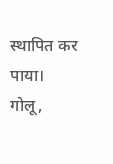स्थापित कर पाया।
गोलू,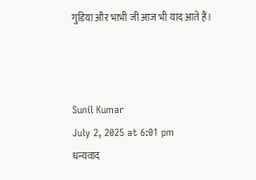गुडिया और भाभी जी आज भी याद आते हैं।



Sunil Kumar
July 2, 2025 at 6:01 pm
धन्यवाद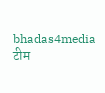bhadas4media टीम